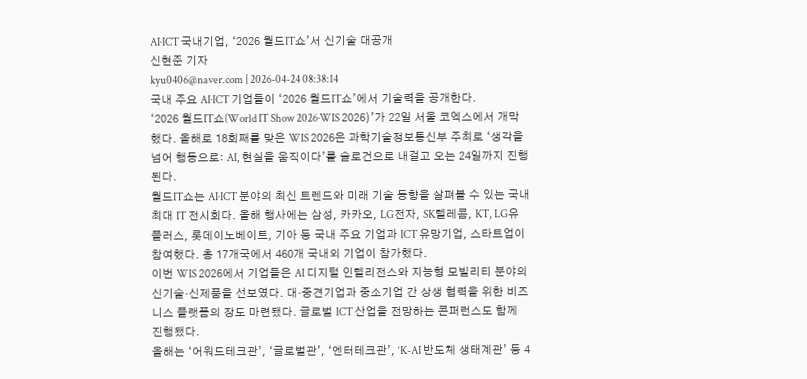AI·ICT 국내기업, ‘2026 월드IT쇼’서 신기술 대공개
신현준 기자
kyu0406@naver.com | 2026-04-24 08:38:14
국내 주요 AI·ICT 기업들이 ‘2026 월드IT쇼’에서 기술력을 공개한다.
‘2026 월드IT쇼(World IT Show 2026·WIS 2026)’가 22일 서울 코엑스에서 개막했다. 올해로 18회째를 맞은 WIS 2026은 과학기술정보통신부 주최로 ‘생각을 넘어 행동으로: AI, 현실을 움직이다’를 슬로건으로 내걸고 오는 24일까지 진행된다.
월드IT쇼는 AI·ICT 분야의 최신 트렌드와 미래 기술 동향을 살펴볼 수 있는 국내 최대 IT 전시회다. 올해 행사에는 삼성, 카카오, LG전자, SK텔레콤, KT, LG유플러스, 롯데이노베이트, 기아 등 국내 주요 기업과 ICT 유망기업, 스타트업이 참여했다. 총 17개국에서 460개 국내외 기업이 참가했다.
이번 WIS 2026에서 기업들은 AI 디지털 인텔리전스와 지능형 모빌리티 분야의 신기술·신제품을 선보였다. 대·중견기업과 중소기업 간 상생 협력을 위한 비즈니스 플랫폼의 장도 마련됐다. 글로벌 ICT 산업을 전망하는 콘퍼런스도 함께 진행됐다.
올해는 ‘어워드테크관’, ‘글로벌관’, ‘엔터테크관’, ‘K-AI 반도체 생태계관’ 등 4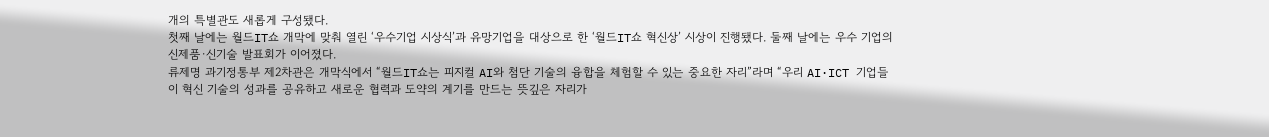개의 특별관도 새롭게 구성됐다.
첫째 날에는 월드IT쇼 개막에 맞춰 열린 ‘우수기업 시상식’과 유망기업을 대상으로 한 ‘월드IT쇼 혁신상’ 시상이 진행됐다. 둘째 날에는 우수 기업의 신제품·신기술 발표회가 이어졌다.
류제명 과기정통부 제2차관은 개막식에서 “월드IT쇼는 피지컬 AI와 첨단 기술의 융합을 체험할 수 있는 중요한 자리”라며 “우리 AI·ICT 기업들이 혁신 기술의 성과를 공유하고 새로운 협력과 도약의 계기를 만드는 뜻깊은 자리가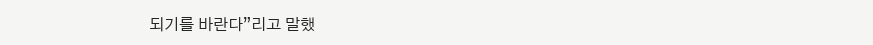되기를 바란다”리고 말했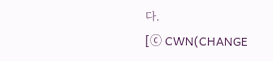다.
[ⓒ CWN(CHANGE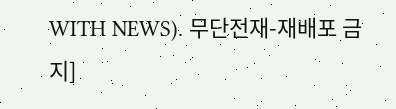WITH NEWS). 무단전재-재배포 금지]